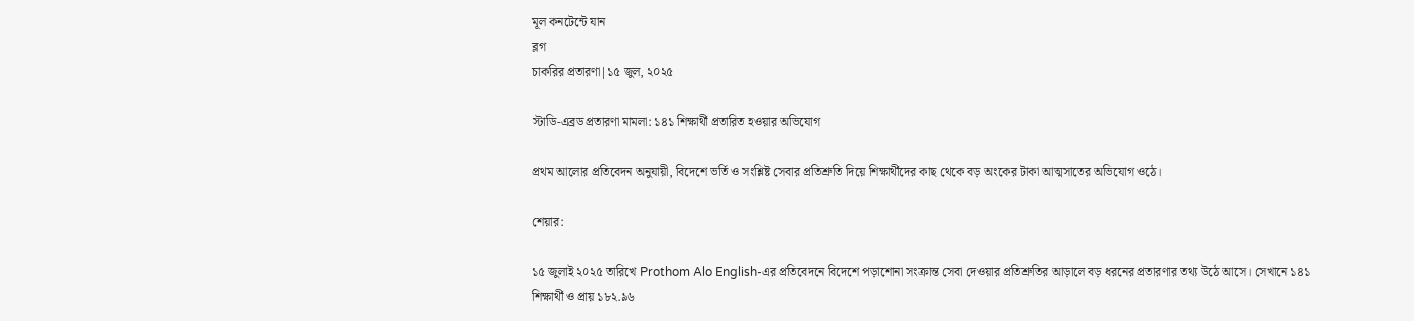মূল কনটেন্টে যান
ব্লগ
চাকরির প্রতারণা|১৫ জুল, ২০২৫

স্টাডি-এব্রড প্রতারণা মামলা: ১৪১ শিক্ষার্থী প্রতারিত হওয়ার অভিযোগ

প্রথম আলোর প্রতিবেদন অনুযায়ী, বিদেশে ভর্তি ও সংশ্লিষ্ট সেবার প্রতিশ্রুতি দিয়ে শিক্ষার্থীদের কাছ থেকে বড় অংকের টাকা আত্মসাতের অভিযোগ ওঠে।

শেয়ার:

১৫ জুলাই ২০২৫ তারিখে Prothom Alo English-এর প্রতিবেদনে বিদেশে পড়াশোনা সংক্রান্ত সেবা দেওয়ার প্রতিশ্রুতির আড়ালে বড় ধরনের প্রতারণার তথ্য উঠে আসে। সেখানে ১৪১ শিক্ষার্থী ও প্রায় ১৮২.৯৬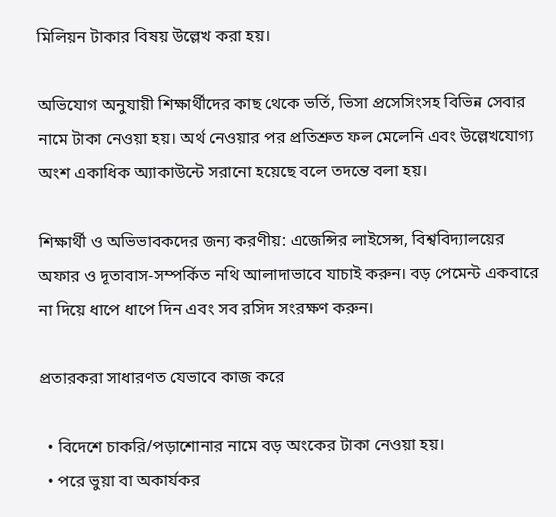মিলিয়ন টাকার বিষয় উল্লেখ করা হয়।

অভিযোগ অনুযায়ী শিক্ষার্থীদের কাছ থেকে ভর্তি, ভিসা প্রসেসিংসহ বিভিন্ন সেবার নামে টাকা নেওয়া হয়। অর্থ নেওয়ার পর প্রতিশ্রুত ফল মেলেনি এবং উল্লেখযোগ্য অংশ একাধিক অ্যাকাউন্টে সরানো হয়েছে বলে তদন্তে বলা হয়।

শিক্ষার্থী ও অভিভাবকদের জন্য করণীয়: এজেন্সির লাইসেন্স, বিশ্ববিদ্যালয়ের অফার ও দূতাবাস-সম্পর্কিত নথি আলাদাভাবে যাচাই করুন। বড় পেমেন্ট একবারে না দিয়ে ধাপে ধাপে দিন এবং সব রসিদ সংরক্ষণ করুন।

প্রতারকরা সাধারণত যেভাবে কাজ করে

  • বিদেশে চাকরি/পড়াশোনার নামে বড় অংকের টাকা নেওয়া হয়।
  • পরে ভুয়া বা অকার্যকর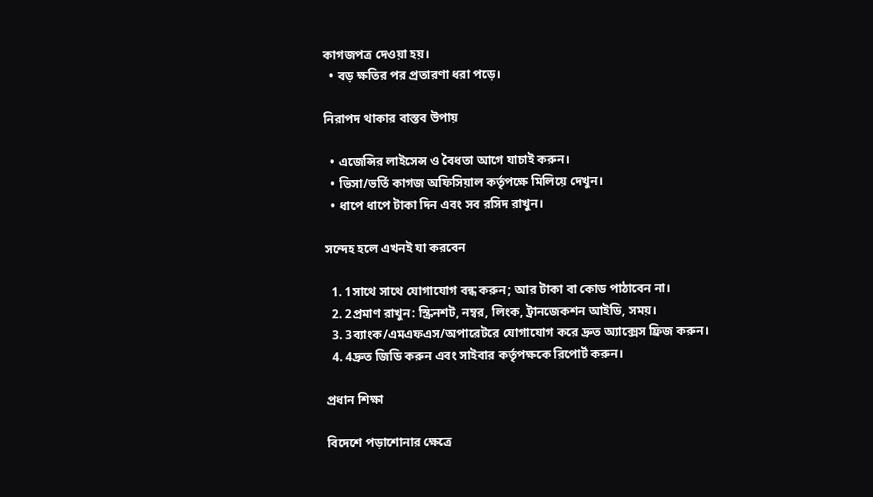কাগজপত্র দেওয়া হয়।
  • বড় ক্ষতির পর প্রতারণা ধরা পড়ে।

নিরাপদ থাকার বাস্তব উপায়

  • এজেন্সির লাইসেন্স ও বৈধতা আগে যাচাই করুন।
  • ভিসা/ভর্তি কাগজ অফিসিয়াল কর্তৃপক্ষে মিলিয়ে দেখুন।
  • ধাপে ধাপে টাকা দিন এবং সব রসিদ রাখুন।

সন্দেহ হলে এখনই যা করবেন

  1. 1সাথে সাথে যোগাযোগ বন্ধ করুন; আর টাকা বা কোড পাঠাবেন না।
  2. 2প্রমাণ রাখুন: স্ক্রিনশট, নম্বর, লিংক, ট্রানজেকশন আইডি, সময়।
  3. 3ব্যাংক/এমএফএস/অপারেটরে যোগাযোগ করে দ্রুত অ্যাক্সেস ফ্রিজ করুন।
  4. 4দ্রুত জিডি করুন এবং সাইবার কর্তৃপক্ষকে রিপোর্ট করুন।

প্রধান শিক্ষা

বিদেশে পড়াশোনার ক্ষেত্রে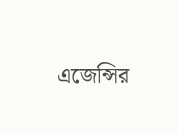এজেন্সির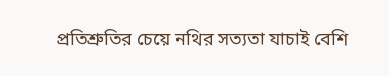প্রতিশ্রুতির চেয়ে নথির সত্যতা যাচাই বেশি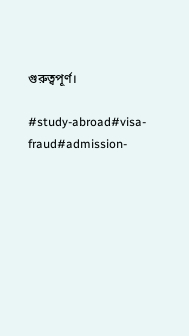গুরুত্বপূর্ণ।

#study-abroad#visa-fraud#admission-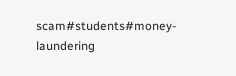scam#students#money-laundering